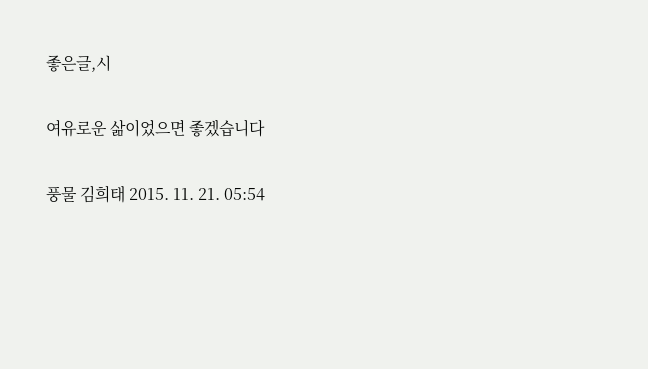좋은글,시

여유로운 삶이었으면 좋겠습니다

풍물 김희태 2015. 11. 21. 05:54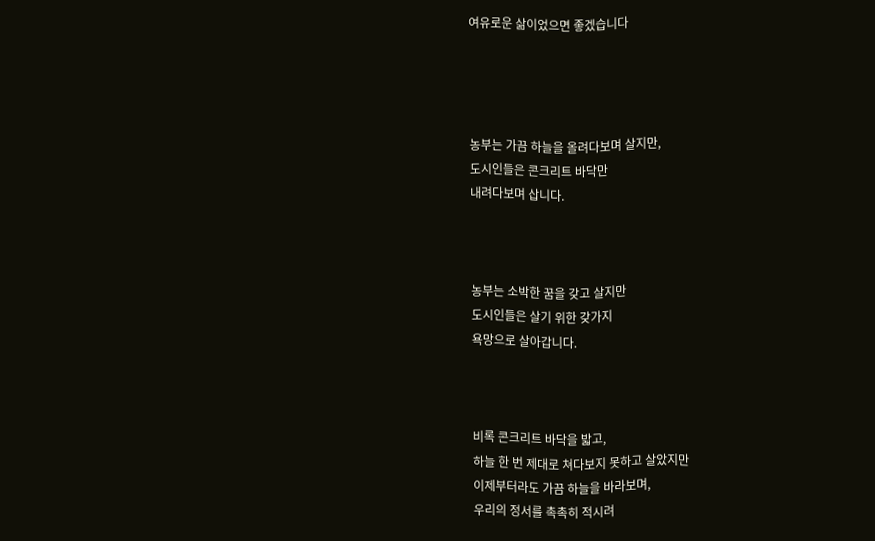여유로운 삶이었으면 좋겠습니다




농부는 가끔 하늘을 올려다보며 살지만,
도시인들은 콘크리트 바닥만
내려다보며 삽니다.



농부는 소박한 꿈을 갖고 살지만
도시인들은 살기 위한 갖가지
욕망으로 살아갑니다.



비록 콘크리트 바닥을 밟고,
하늘 한 번 제대로 쳐다보지 못하고 살았지만
이제부터라도 가끔 하늘을 바라보며,
우리의 정서를 촉촉히 적시려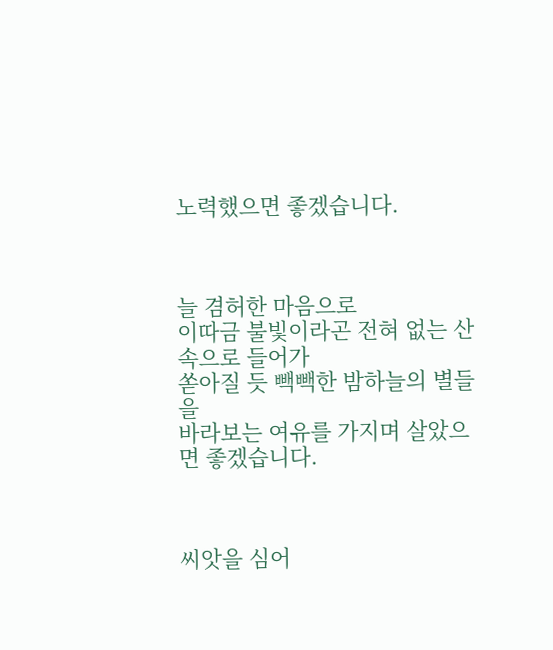노력했으면 좋겠습니다.



늘 겸허한 마음으로
이따금 불빛이라곤 전혀 없는 산 속으로 들어가
쏟아질 듯 빽빽한 밤하늘의 별들을
바라보는 여유를 가지며 살았으면 좋겠습니다.



씨앗을 심어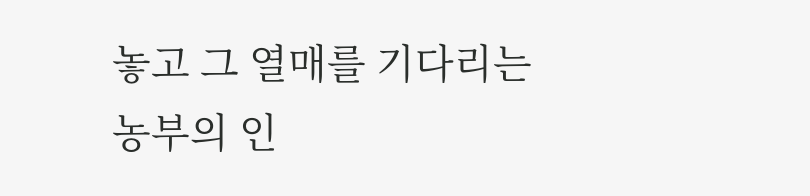놓고 그 열매를 기다리는
농부의 인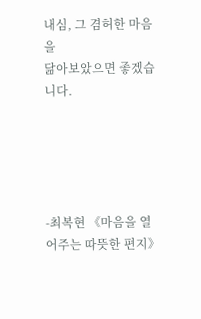내심, 그 겸허한 마음을
닮아보았으면 좋겠습니다.





-최복현 《마음을 열어주는 따뜻한 편지》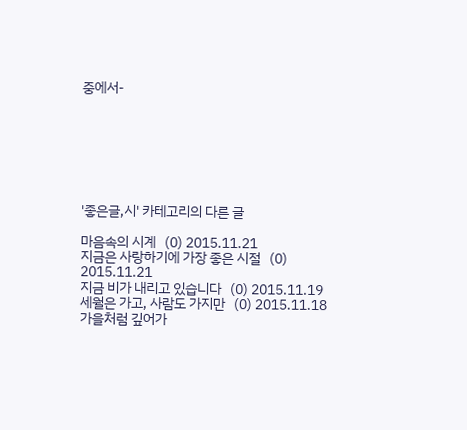중에서-







'좋은글,시' 카테고리의 다른 글

마음속의 시계   (0) 2015.11.21
지금은 사랑하기에 가장 좋은 시절   (0) 2015.11.21
지금 비가 내리고 있습니다   (0) 2015.11.19
세월은 가고, 사람도 가지만   (0) 2015.11.18
가을처럼 깊어가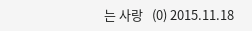는 사랑   (0) 2015.11.18